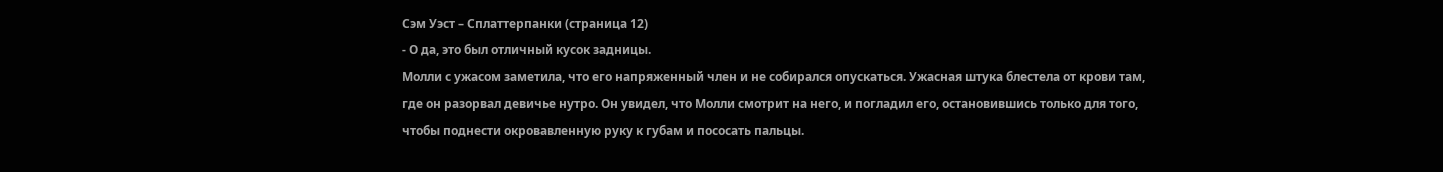Сэм Уэст – Сплаттерпанки (страница 12)
- О да, это был отличный кусок задницы.
Молли с ужасом заметила, что его напряженный член и не собирался опускаться. Ужасная штука блестела от крови там, где он разорвал девичье нутро. Он увидел, что Молли смотрит на него, и погладил его, остановившись только для того, чтобы поднести окровавленную руку к губам и пососать пальцы.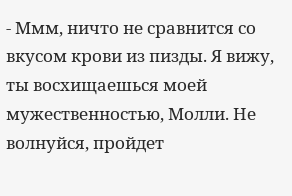- Ммм, ничто не сравнится со вкусом крови из пизды. Я вижу, ты восхищаешься моей мужественностью, Молли. Не волнуйся, пройдет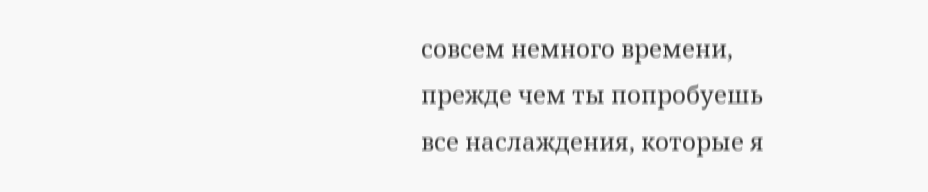совсем немного времени, прежде чем ты попробуешь все наслаждения, которые я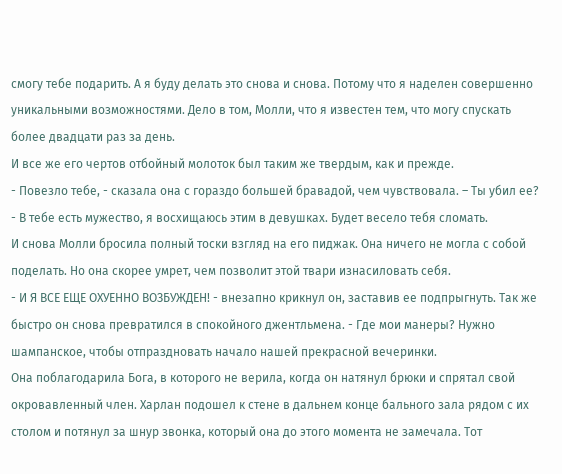смогу тебе подарить. А я буду делать это снова и снова. Потому что я наделен совершенно уникальными возможностями. Дело в том, Молли, что я известен тем, что могу спускать более двадцати раз за день.
И все же его чертов отбойный молоток был таким же твердым, как и прежде.
- Повезло тебе, - сказала она с гораздо большей бравадой, чем чувствовала. – Ты убил ее?
- В тебе есть мужество, я восхищаюсь этим в девушках. Будет весело тебя сломать.
И снова Молли бросила полный тоски взгляд на его пиджак. Она ничего не могла с собой поделать. Но она скорее умрет, чем позволит этой твари изнасиловать себя.
- И Я ВСЕ ЕЩЕ ОХУЕННО ВОЗБУЖДЕН! - внезапно крикнул он, заставив ее подпрыгнуть. Так же быстро он снова превратился в спокойного джентльмена. - Где мои манеры? Нужно шампанское, чтобы отпраздновать начало нашей прекрасной вечеринки.
Она поблагодарила Бога, в которого не верила, когда он натянул брюки и спрятал свой окровавленный член. Харлан подошел к стене в дальнем конце бального зала рядом с их столом и потянул за шнур звонка, который она до этого момента не замечала. Тот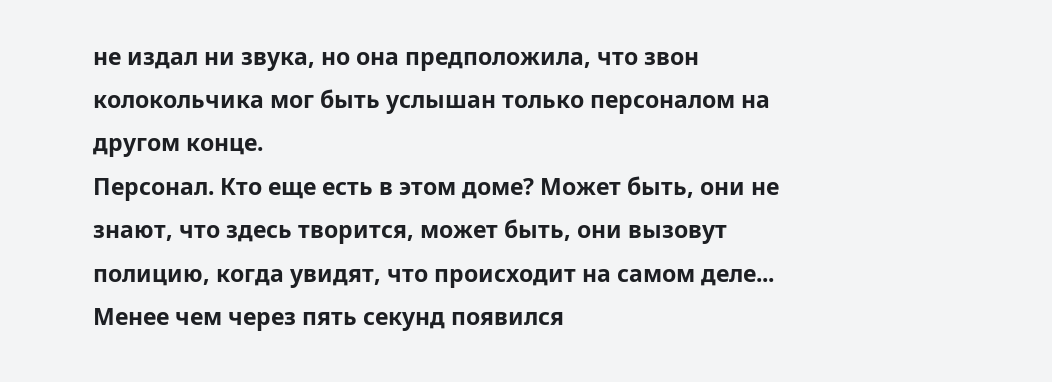не издал ни звука, но она предположила, что звон колокольчика мог быть услышан только персоналом на другом конце.
Персонал. Кто еще есть в этом доме? Может быть, они не знают, что здесь творится, может быть, они вызовут полицию, когда увидят, что происходит на самом деле...
Менее чем через пять секунд появился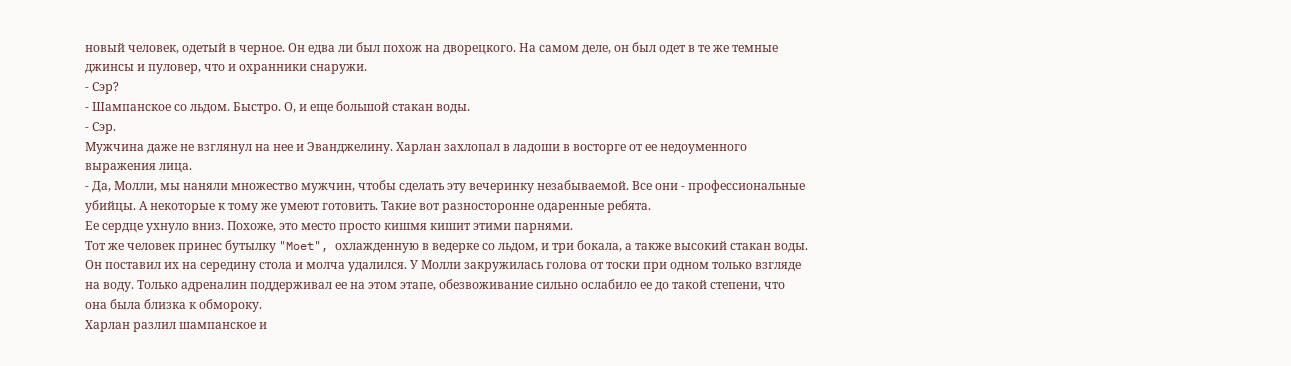новый человек, одетый в черное. Он едва ли был похож на дворецкого. На самом деле, он был одет в те же темные джинсы и пуловер, что и охранники снаружи.
- Сэр?
- Шампанское со льдом. Быстро. О, и еще большой стакан воды.
- Сэр.
Мужчина даже не взглянул на нее и Эванджелину. Харлан захлопал в ладоши в восторге от ее недоуменного выражения лица.
- Да, Молли, мы наняли множество мужчин, чтобы сделать эту вечеринку незабываемой. Все они - профессиональные убийцы. А некоторые к тому же умеют готовить. Такие вот разносторонне одаренные ребята.
Ее сердце ухнуло вниз. Похоже, это место просто кишмя кишит этими парнями.
Тот же человек принес бутылку "Moet", охлажденную в ведерке со льдом, и три бокала, а также высокий стакан воды. Он поставил их на середину стола и молча удалился. У Молли закружилась голова от тоски при одном только взгляде на воду. Только адреналин поддерживал ее на этом этапе, обезвоживание сильно ослабило ее до такой степени, что она была близка к обмороку.
Харлан разлил шампанское и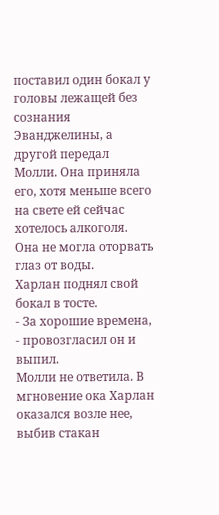поставил один бокал у головы лежащей без сознания Эванджелины, а другой передал Молли. Она приняла его, хотя меньше всего на свете ей сейчас хотелось алкоголя. Она не могла оторвать глаз от воды.
Харлан поднял свой бокал в тосте.
- За хорошие времена, - провозгласил он и выпил.
Молли не ответила. В мгновение ока Харлан оказался возле нее, выбив стакан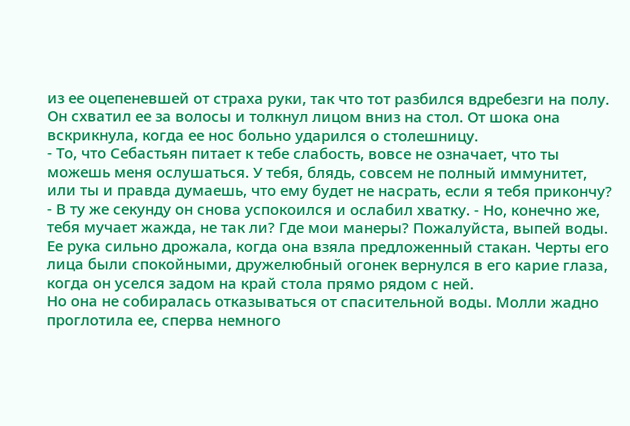из ее оцепеневшей от страха руки, так что тот разбился вдребезги на полу. Он схватил ее за волосы и толкнул лицом вниз на стол. От шока она вскрикнула, когда ее нос больно ударился о столешницу.
- То, что Себастьян питает к тебе слабость, вовсе не означает, что ты можешь меня ослушаться. У тебя, блядь, совсем не полный иммунитет, или ты и правда думаешь, что ему будет не насрать, если я тебя прикончу? - В ту же секунду он снова успокоился и ослабил хватку. - Но, конечно же, тебя мучает жажда, не так ли? Где мои манеры? Пожалуйста, выпей воды.
Ее рука сильно дрожала, когда она взяла предложенный стакан. Черты его лица были спокойными, дружелюбный огонек вернулся в его карие глаза, когда он уселся задом на край стола прямо рядом с ней.
Но она не собиралась отказываться от спасительной воды. Молли жадно проглотила ее, сперва немного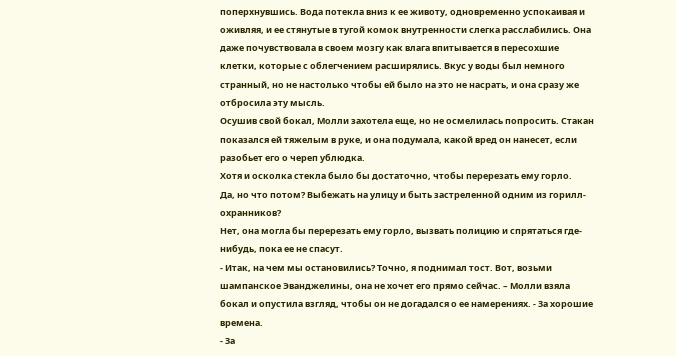поперхнувшись. Вода потекла вниз к ее животу, одновременно успокаивая и оживляя, и ее стянутые в тугой комок внутренности слегка расслабились. Она даже почувствовала в своем мозгу как влага впитывается в пересохшие клетки, которые с облегчением расширялись. Вкус у воды был немного странный, но не настолько чтобы ей было на это не насрать, и она сразу же отбросила эту мысль.
Осушив свой бокал, Молли захотела еще, но не осмелилась попросить. Стакан показался ей тяжелым в руке, и она подумала, какой вред он нанесет, если разобьет его о череп ублюдка.
Хотя и осколка стекла было бы достаточно, чтобы перерезать ему горло.
Да, но что потом? Выбежать на улицу и быть застреленной одним из горилл-охранников?
Нет, она могла бы перерезать ему горло, вызвать полицию и спрятаться где-нибудь, пока ее не спасут.
- Итак, на чем мы остановились? Точно, я поднимал тост. Вот, возьми шампанское Эванджелины, она не хочет его прямо сейчас. – Молли взяла бокал и опустила взгляд, чтобы он не догадался о ее намерениях. - За хорошие времена.
- За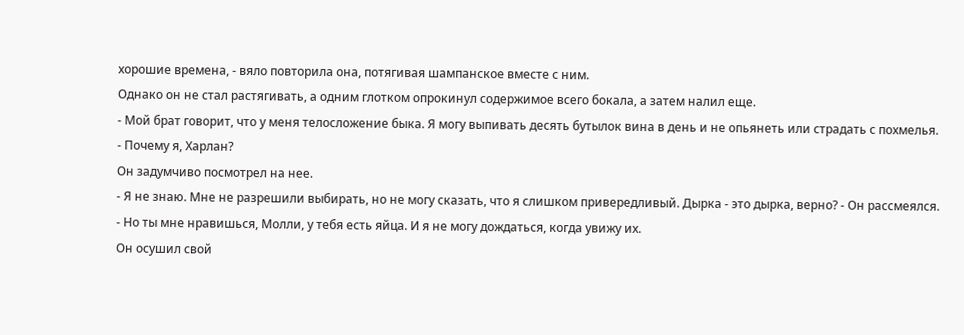хорошие времена, - вяло повторила она, потягивая шампанское вместе с ним.
Однако он не стал растягивать, а одним глотком опрокинул содержимое всего бокала, а затем налил еще.
- Мой брат говорит, что у меня телосложение быка. Я могу выпивать десять бутылок вина в день и не опьянеть или страдать с похмелья.
- Почему я, Харлан?
Он задумчиво посмотрел на нее.
- Я не знаю. Мне не разрешили выбирать, но не могу сказать, что я слишком привередливый. Дырка - это дырка, верно? - Он рассмеялся. - Но ты мне нравишься, Молли, у тебя есть яйца. И я не могу дождаться, когда увижу их.
Он осушил свой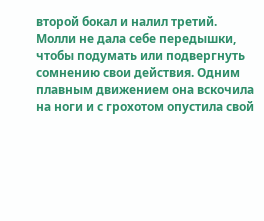второй бокал и налил третий. Молли не дала себе передышки, чтобы подумать или подвергнуть сомнению свои действия. Одним плавным движением она вскочила на ноги и с грохотом опустила свой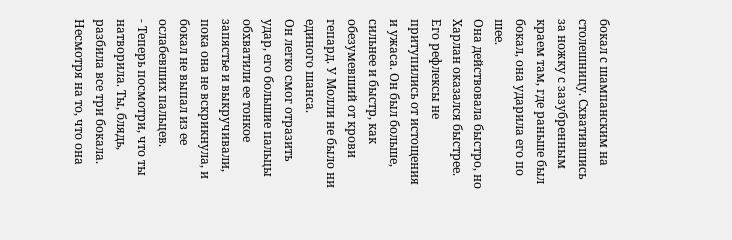бокал с шампанским на столешницу. Схватившись за ножку с зазубренным краем там, где раньше был бокал, она ударила его по шее.
Она действовала быстро, но Харлан оказался быстрее. Его рефлексы не притупились от истощения и ужаса. Он был больше, сильнее и быстр, как обезумевший от крови гепард. У Молли не было ни единого шанса.
Он легко смог отразить удар, его большие пальцы обхватили ее тонкое запястье и выкручивали, пока она не вскрикнула, и бокал не выпал из ее ослабевших пальцев.
- Теперь посмотри, что ты натворила. Ты, блядь, разбила все три бокала.
Несмотря на то, что она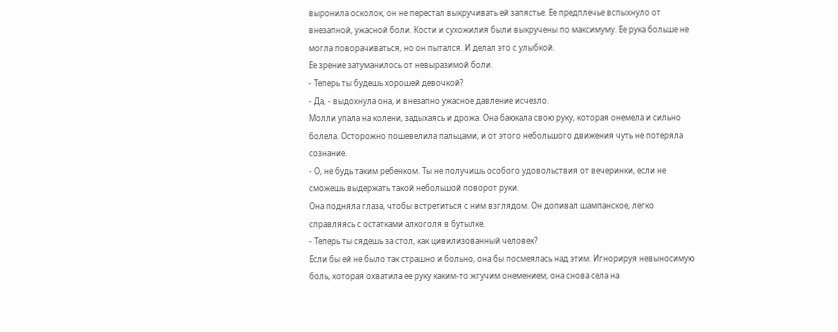выронила осколок, он не перестал выкручивать ей запястье. Ее предплечье вспыхнуло от внезапной, ужасной боли. Кости и сухожилия были выкручены по максимуму. Ее рука больше не могла поворачиваться, но он пытался. И делал это с улыбкой.
Ее зрение затуманилось от невыразимой боли.
- Теперь ты будешь хорошей девочкой?
- Да, - выдохнула она, и внезапно ужасное давление исчезло.
Молли упала на колени, задыхаясь и дрожа. Она баюкала свою руку, которая онемела и сильно болела. Осторожно пошевелила пальцами, и от этого небольшого движения чуть не потеряла сознание.
- О, не будь таким ребенком. Ты не получишь особого удовольствия от вечеринки, если не сможешь выдержать такой небольшой поворот руки.
Она подняла глаза, чтобы встретиться с ним взглядом. Он допивал шампанское, легко справляясь с остатками алкоголя в бутылке.
- Теперь ты сядешь за стол, как цивилизованный человек?
Если бы ей не было так страшно и больно, она бы посмеялась над этим. Игнорируя невыносимую боль, которая охватила ее руку каким-то жгучим онемением, она снова села на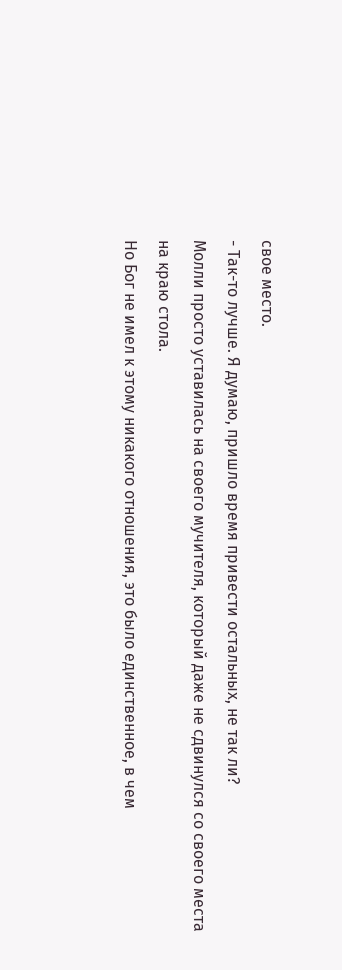свое место.
- Так-то лучше. Я думаю, пришло время привести остальных, не так ли?
Молли просто уставилась на своего мучителя, который даже не сдвинулся со своего места на краю стола.
Но Бог не имел к этому никакого отношения, это было единственное, в чем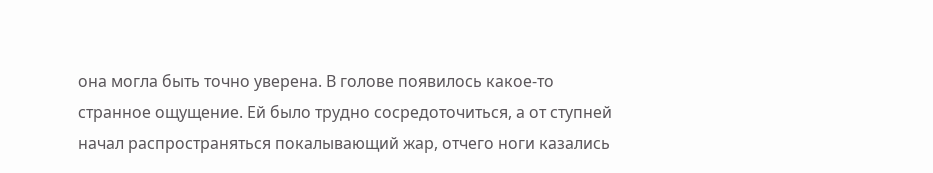она могла быть точно уверена. В голове появилось какое-то странное ощущение. Ей было трудно сосредоточиться, а от ступней начал распространяться покалывающий жар, отчего ноги казались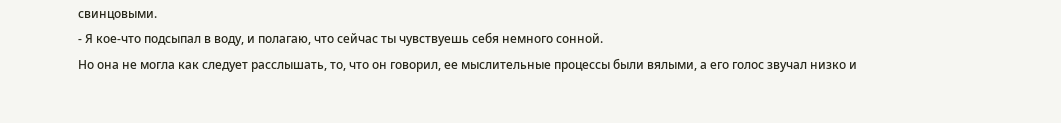свинцовыми.
- Я кое-что подсыпал в воду, и полагаю, что сейчас ты чувствуешь себя немного сонной.
Но она не могла как следует расслышать, то, что он говорил, ее мыслительные процессы были вялыми, а его голос звучал низко и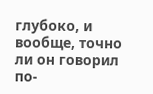глубоко, и вообще, точно ли он говорил по-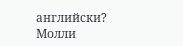английски?
Молли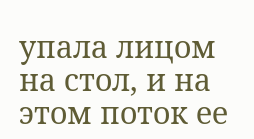упала лицом на стол, и на этом поток ее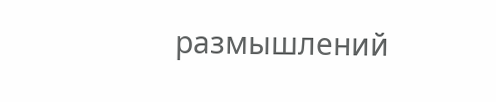размышлений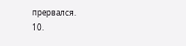прервался.
10.